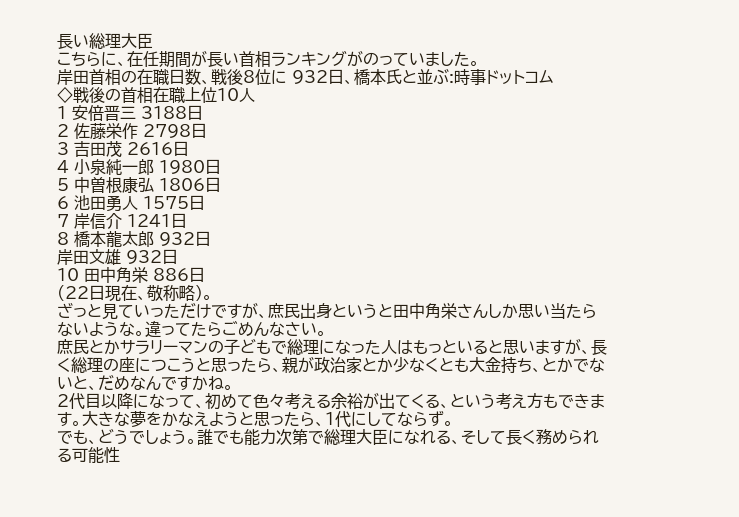長い総理大臣
こちらに、在任期間が長い首相ランキングがのっていました。
岸田首相の在職日数、戦後8位に 932日、橋本氏と並ぶ:時事ドットコム
◇戦後の首相在職上位10人
1 安倍晋三 3188日
2 佐藤栄作 2798日
3 吉田茂 2616日
4 小泉純一郎 1980日
5 中曽根康弘 1806日
6 池田勇人 1575日
7 岸信介 1241日
8 橋本龍太郎 932日
岸田文雄 932日
10 田中角栄 886日
(22日現在、敬称略)。
ざっと見ていっただけですが、庶民出身というと田中角栄さんしか思い当たらないような。違ってたらごめんなさい。
庶民とかサラリーマンの子どもで総理になった人はもっといると思いますが、長く総理の座につこうと思ったら、親が政治家とか少なくとも大金持ち、とかでないと、だめなんですかね。
2代目以降になって、初めて色々考える余裕が出てくる、という考え方もできます。大きな夢をかなえようと思ったら、1代にしてならず。
でも、どうでしょう。誰でも能力次第で総理大臣になれる、そして長く務められる可能性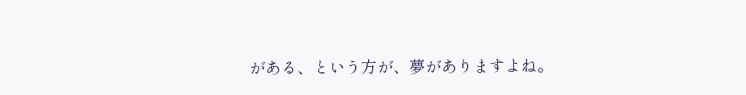がある、という方が、夢がありますよね。